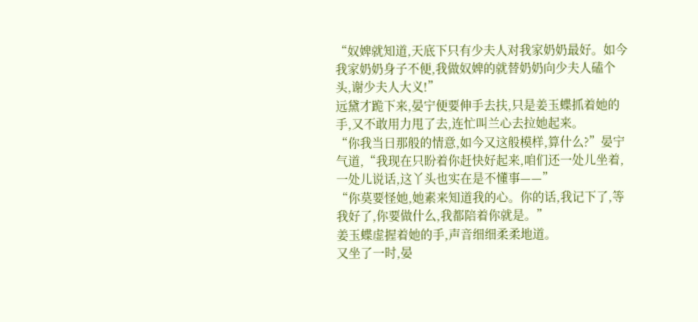“奴婢就知道,天底下只有少夫人对我家奶奶最好。如今我家奶奶身子不便,我做奴婢的就替奶奶向少夫人磕个头,谢少夫人大义!”
远黛才跪下来,晏宁便要伸手去扶,只是姜玉蝶抓着她的手,又不敢用力甩了去,连忙叫兰心去拉她起来。
“你我当日那般的情意,如今又这般模样,算什么?”晏宁气道,“我现在只盼着你赶快好起来,咱们还一处儿坐着,一处儿说话,这丫头也实在是不懂事——”
“你莫要怪她,她素来知道我的心。你的话,我记下了,等我好了,你要做什么,我都陪着你就是。”
姜玉蝶虚握着她的手,声音细细柔柔地道。
又坐了一时,晏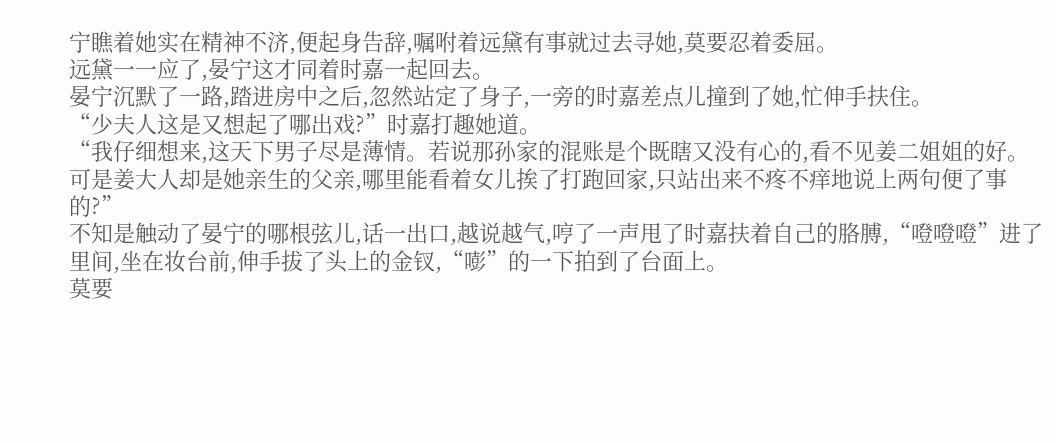宁瞧着她实在精神不济,便起身告辞,嘱咐着远黛有事就过去寻她,莫要忍着委屈。
远黛一一应了,晏宁这才同着时嘉一起回去。
晏宁沉默了一路,踏进房中之后,忽然站定了身子,一旁的时嘉差点儿撞到了她,忙伸手扶住。
“少夫人这是又想起了哪出戏?”时嘉打趣她道。
“我仔细想来,这天下男子尽是薄情。若说那孙家的混账是个既瞎又没有心的,看不见姜二姐姐的好。可是姜大人却是她亲生的父亲,哪里能看着女儿挨了打跑回家,只站出来不疼不痒地说上两句便了事的?”
不知是触动了晏宁的哪根弦儿,话一出口,越说越气,哼了一声甩了时嘉扶着自己的胳膊,“噔噔噔”进了里间,坐在妆台前,伸手拔了头上的金钗,“嘭”的一下拍到了台面上。
莫要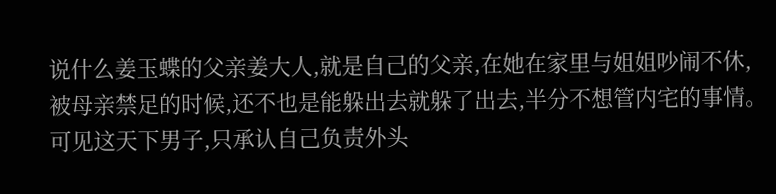说什么姜玉蝶的父亲姜大人,就是自己的父亲,在她在家里与姐姐吵闹不休,被母亲禁足的时候,还不也是能躲出去就躲了出去,半分不想管内宅的事情。
可见这天下男子,只承认自己负责外头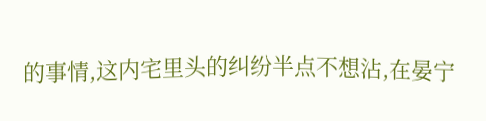的事情,这内宅里头的纠纷半点不想沾,在晏宁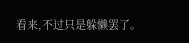看来,不过只是躲懒罢了。